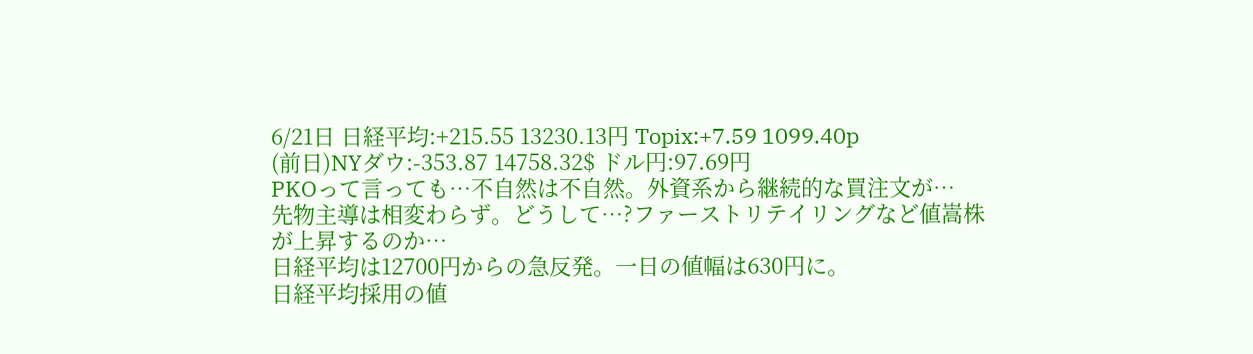6/21日 日経平均:+215.55 13230.13円 Topix:+7.59 1099.40p
(前日)NYダウ:-353.87 14758.32$ ドル円:97.69円
PKOって言っても…不自然は不自然。外資系から継続的な買注文が…
先物主導は相変わらず。どうして…?ファーストリテイリングなど値嵩株が上昇するのか…
日経平均は12700円からの急反発。一日の値幅は630円に。
日経平均採用の値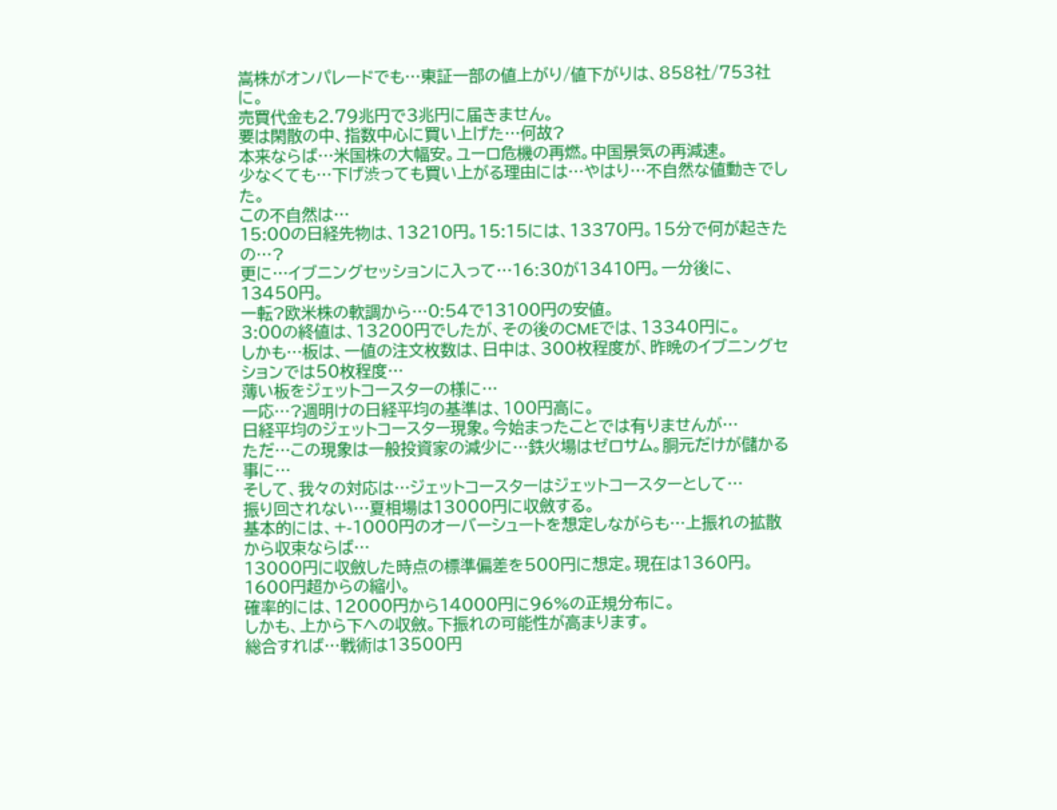嵩株がオンパレードでも…東証一部の値上がり/値下がりは、858社/753社に。
売買代金も2.79兆円で3兆円に届きません。
要は閑散の中、指数中心に買い上げた…何故?
本来ならば…米国株の大幅安。ユーロ危機の再燃。中国景気の再減速。
少なくても…下げ渋っても買い上がる理由には…やはり…不自然な値動きでした。
この不自然は…
15:00の日経先物は、13210円。15:15には、13370円。15分で何が起きたの…?
更に…イブニングセッションに入って…16:30が13410円。一分後に、13450円。
一転?欧米株の軟調から…0:54で13100円の安値。
3:00の終値は、13200円でしたが、その後のCMEでは、13340円に。
しかも…板は、一値の注文枚数は、日中は、300枚程度が、昨晩のイブニングセションでは50枚程度…
薄い板をジェットコースターの様に…
一応…?週明けの日経平均の基準は、100円高に。
日経平均のジェットコースター現象。今始まったことでは有りませんが…
ただ…この現象は一般投資家の減少に…鉄火場はゼロサム。胴元だけが儲かる事に…
そして、我々の対応は…ジェットコースターはジェットコースターとして…
振り回されない…夏相場は13000円に収斂する。
基本的には、+-1000円のオーバーシュートを想定しながらも…上振れの拡散から収束ならば…
13000円に収斂した時点の標準偏差を500円に想定。現在は1360円。1600円超からの縮小。
確率的には、12000円から14000円に96%の正規分布に。
しかも、上から下への収斂。下振れの可能性が高まります。
総合すれば…戦術は13500円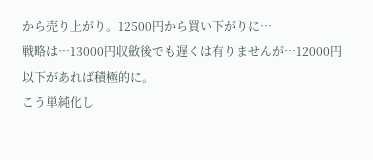から売り上がり。12500円から買い下がりに…
戦略は…13000円収斂後でも遅くは有りませんが…12000円以下があれば積極的に。
こう単純化し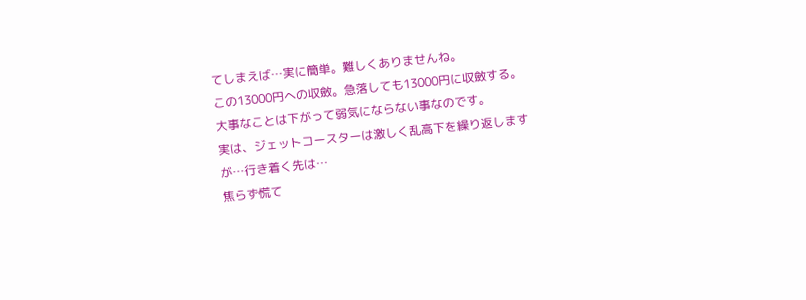てしまえば…実に簡単。難しくありませんね。
この13000円への収斂。急落しても13000円に収斂する。
大事なことは下がって弱気にならない事なのです。
実は、ジェットコースターは激しく乱高下を繰り返しますが…行き着く先は…
焦らず慌て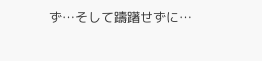ず…そして躊躇せずに…